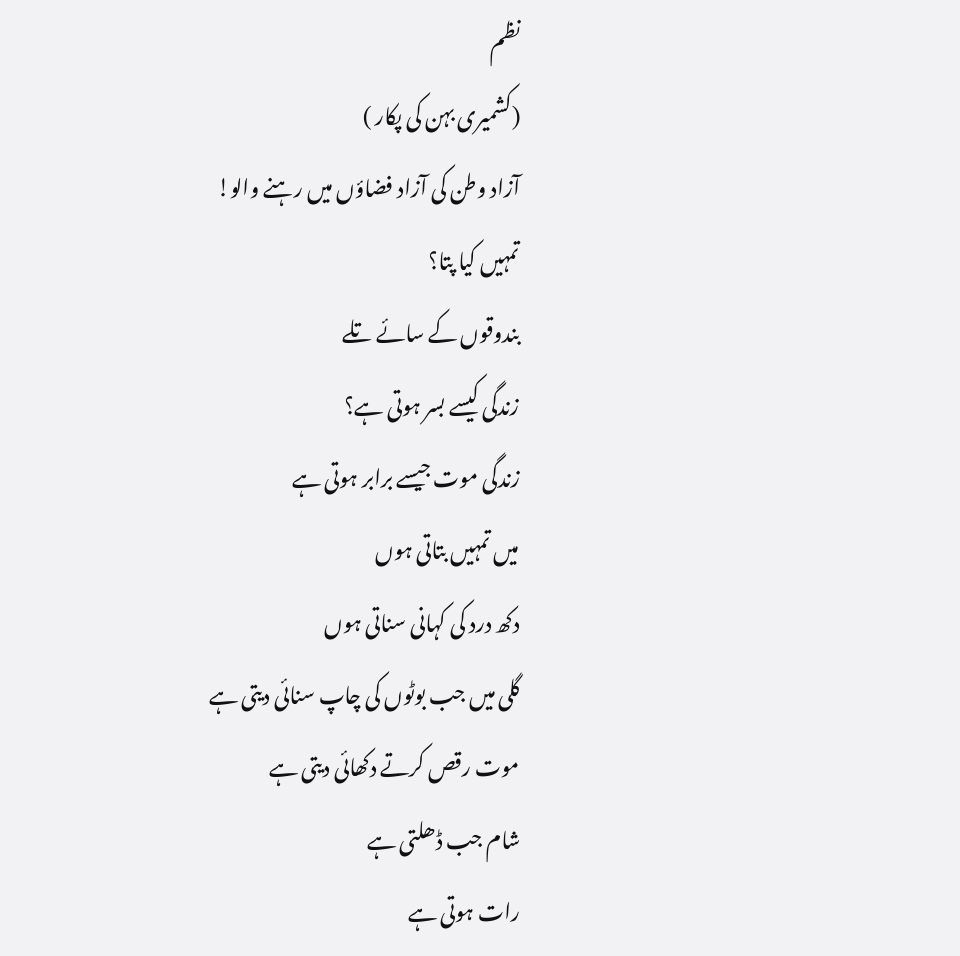نظم
(کشمیری بہن کی پکار )
آزاد وطن کی آزاد فضاؤں میں رہنے والو!
تمہیں کیا پتا؟
بندوقوں کے سائے تلے
زندگی کیسے بسر ہوتی ہے؟
زندگی موت جیسے برابر ہوتی ہے
میں تمہیں بتاتی ہوں
دکھ درد کی کہانی سناتی ہوں
گلی میں جب بوٹوں کی چاپ سنائی دیتی ہے
موت رقص کرتے دکھائی دیتی ہے
شام جب ڈھلتی ہے
رات ہوتی ہے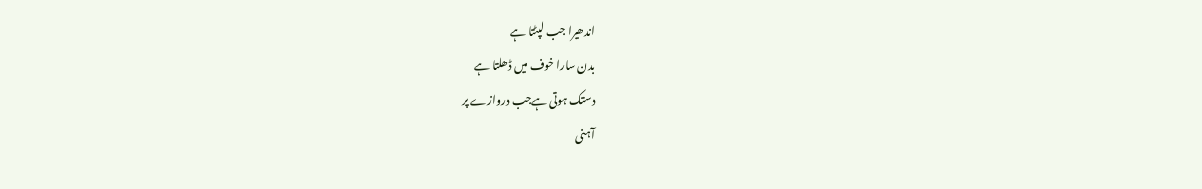اندھیرا جب لپٹتا ہے
بدن سارا خوف میں ڈھلتا ہے
دستک ہوتی ہےجب دروازے پر
آہنی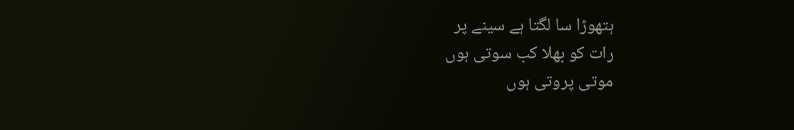ہتھوڑا سا لگتا ہے سینے پر
رات کو بھلا کب سوتی ہوں
موتی پروتی ہوں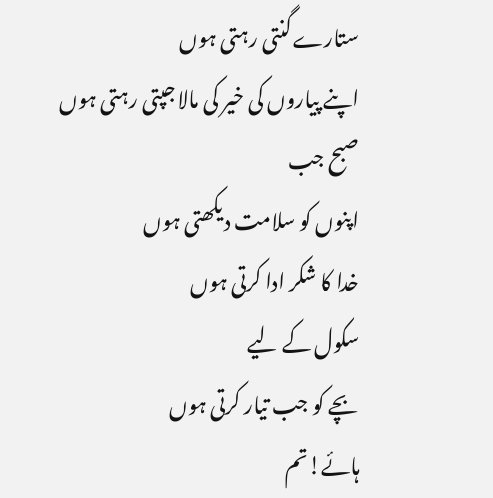ستارے گنتی رہتی ہوں
اپنے پیاروں کی خیر کی مالا جپتی رہتی ہوں
صبح جب
اپنوں کو سلامت دیکھتی ہوں
خدا کا شکر ادا کرتی ہوں
سکول کے لیے
بچے کو جب تیار کرتی ہوں
ہائے!تم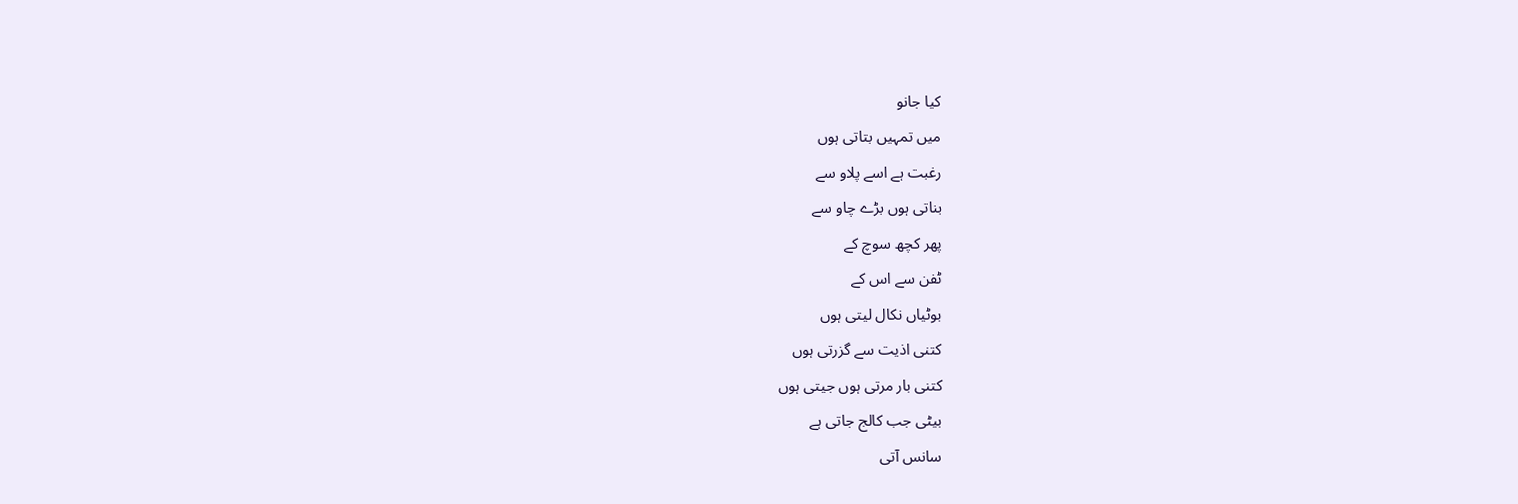کیا جانو
میں تمہیں بتاتی ہوں
رغبت ہے اسے پلاو سے
بناتی ہوں بڑے چاو سے
پھر کچھ سوچ کے
ٹفن سے اس کے
بوٹیاں نکال لیتی ہوں
کتنی اذیت سے گزرتی ہوں
کتنی بار مرتی ہوں جیتی ہوں
بیٹی جب کالج جاتی ہے
سانس آتی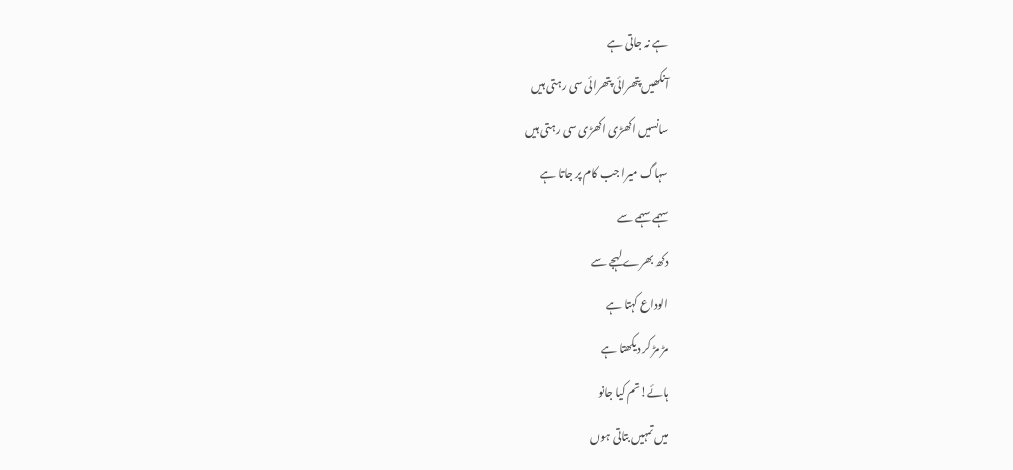ہے نہ جاتی ہے
آنکھیں پتھرائی پتھرائی سی رہتی ہیں
سانسیں اکھڑی اکھڑی سی رہتی ہیں
سہاگ میرا جب کام پر جاتا ہے
سہمے سہمے سے
دکھ بھرے لہجے سے
الوداع کہتا ہے
مڑ مڑ کر دیکھتا ہے
ہائے!تم کیا جانو
میں تمہیں بتاتی ہوں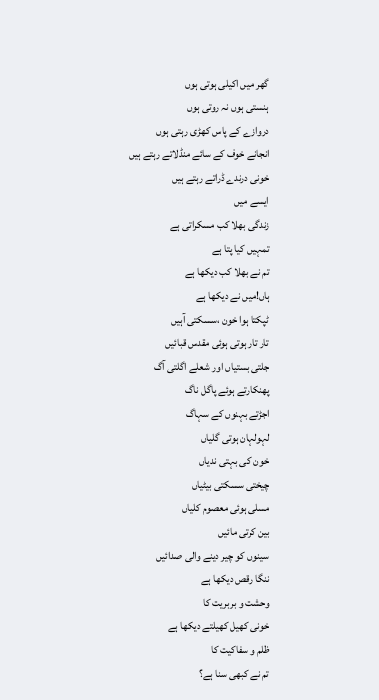گھر میں اکیلی ہوتی ہوں
ہنستی ہوں نہ روتی ہوں
دروازے کے پاس کھڑی رہتی ہوں
انجانے خوف کے سائے منڈلاتے رہتے ہیں
خونی درندے ڈراتے رہتے ہیں
ایسے میں
زندگی بھلا کب مسکراتی ہے
تمہیں کیا پتا ہے
تم نے بھلا کب دیکھا ہے
ہاں!میں نے دیکھا ہے
ٹپکتا ہوا خون ،سسکتی آہیں
تار تار ہوتی ہوئی مقدس قبائیں
جلتی بستیاں اور شعلے اگلتی آگ
پھنکارتے ہوئے پاگل ناگ
اجڑتے بہنوں کے سہاگ
لہولہان ہوتی گلیاں
خون کی بہتی ندیاں
چیختی سسکتی بیٹیاں
مسلی ہوئی معصوم کلیاں
بین کرتی مائیں
سینوں کو چیر دینے والی صدائیں
ننگا رقص دیکھا ہے
وحشت و بربریت کا
خونی کھیل کھیلتے دیکھا ہے
ظلم و سفاکیت کا
تم نے کبھی سنا ہے؟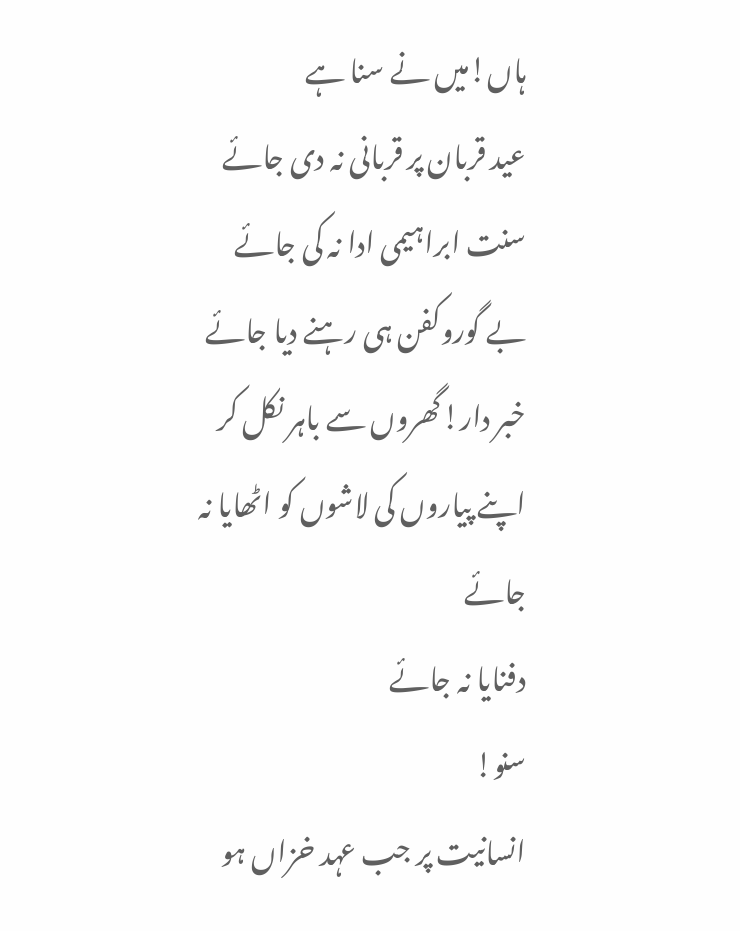ہاں!میں نے سنا ہے
عید قربان پر قربانی نہ دی جائے
سنت ابراہیمی ادا نہ کی جائے
بے گوروکفن ہی رہنے دیا جائے
خبر دار!گھروں سے باہر نکل کر
اپنے پیاروں کی لاشوں کو اٹھایا نہ جائے
دفنایا نہ جائے
سنو!
انسانیت پر جب عہد خزاں ہو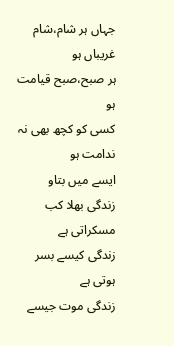جہاں ہر شام،شام غریباں ہو
ہر صبح،صبح قیامت ہو
کسی کو کچھ بھی نہ ندامت ہو
ایسے میں بتاو
زندگی بھلا کب مسکراتی ہے
زندگی کیسے بسر ہوتی ہے
زندگی موت جیسے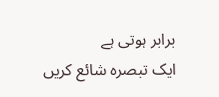برابر ہوتی ہے
ایک تبصرہ شائع کریں